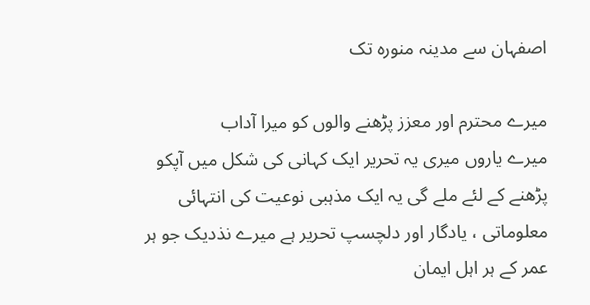اصفہان سے مدینہ منورہ تک

میرے محترم اور معزز پڑھنے والوں کو میرا آداب
میرے یاروں میری یہ تحریر ایک کہانی کی شکل میں آپکو پڑھنے کے لئے ملے گی یہ ایک مذہبی نوعیت کی انتہائی معلوماتی ، یادگار اور دلچسپ تحریر ہے میرے نذدیک جو ہر عمر کے ہر اہل ایمان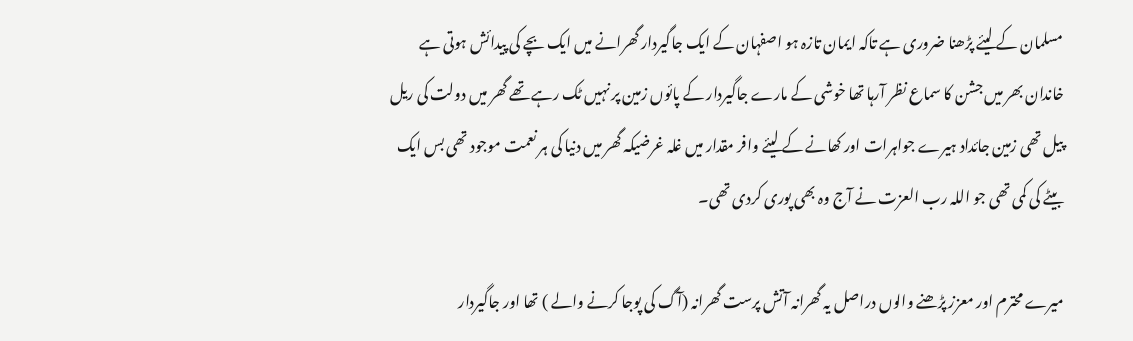مسلمان کے لیئے پڑھنا ضروری ہے تاکہ ایمان تازہ ہو اصفہان کے ایک جاگیردار گھرانے میں ایک بچے کی پیدائش ہوتی ہے خاندان بھر میں جشن کا سماع نظر آرہا تھا خوشی کے مارے جاگیردار کے پائوں زمین پر نہیں ٹک رہے تھے گھر میں دولت کی ریل پیل تھی زمین جائداد ہیرے جواہرات اور کھانے کے لیئے وافر مقدار میں غلہ غرضیکہ گھر میں دنیا کی ہر نعمت موجود تھی بس ایک بیٹے کی کمی تھی جو اللہ رب العزت نے آج وہ بھی پوری کردی تھی۔

میرے محترم اور معزز پڑھنے والوں دراصل یہ گھرانہ آتش پرست گھرانہ (آگ کی پوجا کرنے والے ) تھا اور جاگیردار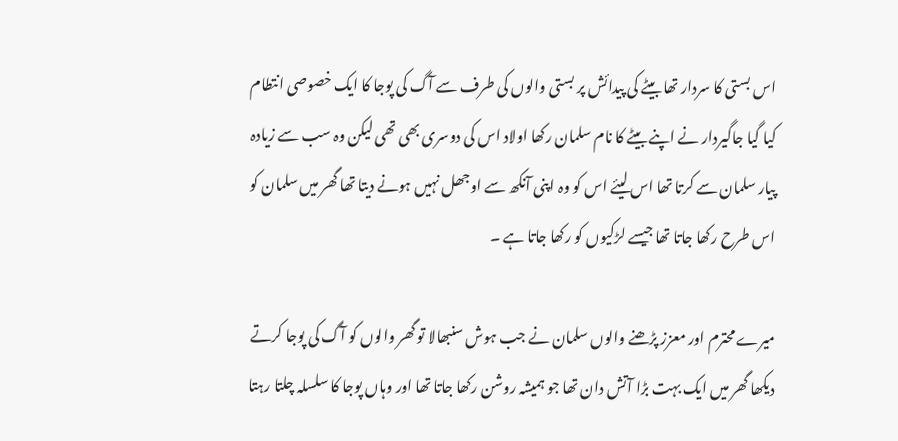اس بستی کا سردار تھا بیٹے کی پیدائش پر بستی والوں کی طرف سے آگ کی پوجا کا ایک خصوصی انتطام کیا گیا جاگیردار نے اپنے بیٹے کا نام سلمان رکھا اولاد اس کی دوسری بھی تھی لیکن وہ سب سے زیادہ پیار سلمان سے کرتا تھا اس لیئے اس کو وہ اپنی آنکھ سے اوجھل نہیں ہونے دیتا تھا گھر میں سلمان کو اس طرح رکھا جاتا تھا جیسے لڑکیوں کو رکھا جاتا ہے ۔

میرے محترم اور معزز پڑھنے والوں سلمان نے جب ہوش سنبھالا تو گھر والوں کو آگ کی پوجا کرتے دیکھا گھر میں ایک بہت بڑا آتش دان تھا جو ہمیشہ روشن رکھا جاتا تھا اور وہاں پوجا کا سلسلہ چلتا رہتا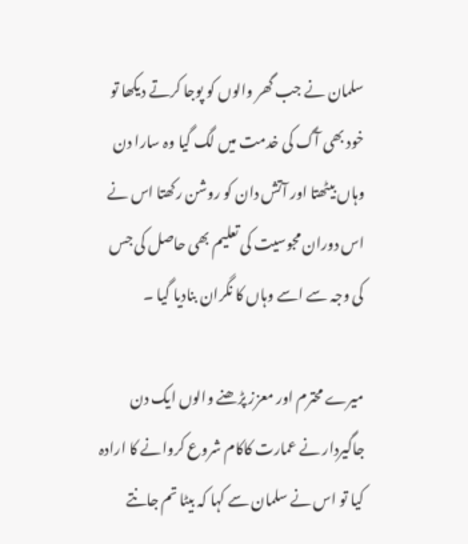سلمان نے جب گھر والوں کو پوجا کرتے دیکھا تو خود بھی آگ کی خدمت میں لگ گیا وہ سارا دن وہاں بیٹھتا اور آتش دان کو روشن رکھتا اس نے اس دوران مجوسیت کی تعلیم بھی حاصل کی جس کی وجہ سے اسے وہاں کا نگران بنادیا گیا ۔

میرے محترم اور معزز پڑھنے والوں ایک دن جاگیردار نے عمارت کاکام شروع کروانے کا ارادہ کیا تو اس نے سلمان سے کہا کہ بیٹا تم جانتے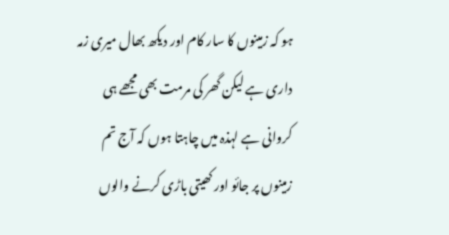ہو کہ زمینوں کا سار کام اور دیکھ بھال میری زمہ داری ہے لیکن گھر کی مرمت بھی مجھے ہی کروانی ہے لہذہ میں چاہتا ہوں کہ آج تم زمینوں پر جائو اور کھیتی باڑی کرنے والوں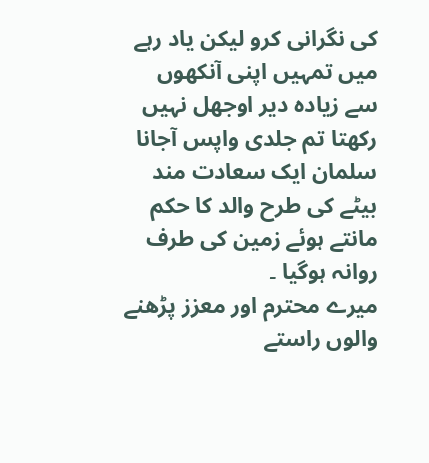کی نگرانی کرو لیکن یاد رہے میں تمہیں اپنی آنکھوں سے زیادہ دیر اوجھل نہیں رکھتا تم جلدی واپس آجانا سلمان ایک سعادت مند بیٹے کی طرح والد کا حکم مانتے ہوئے زمین کی طرف روانہ ہوگیا ۔
میرے محترم اور معزز پڑھنے والوں راستے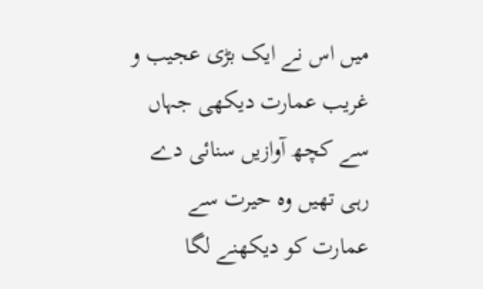میں اس نے ایک بڑی عجیب و غریب عمارت دیکھی جہاں سے کچھ آوازیں سنائی دے رہی تھیں وہ حیرت سے عمارت کو دیکھنے لگا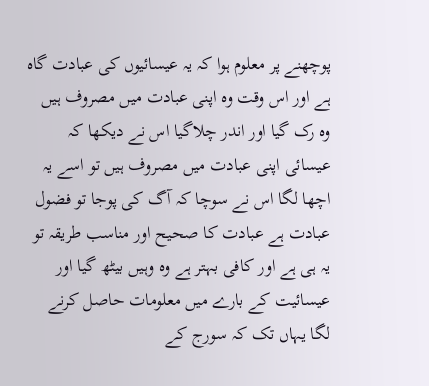پوچھنے پر معلوم ہوا کہ یہ عیسائیوں کی عبادت گاہ ہے اور اس وقت وہ اپنی عبادت میں مصروف ہیں وہ رک گیا اور اندر چلاگیا اس نے دیکھا کہ عیسائی اپنی عبادت میں مصروف ہیں تو اسے یہ اچھا لگا اس نے سوچا کہ آگ کی پوجا تو فضول عبادت ہے عبادت کا صحیح اور مناسب طریقہ تو یہ ہی ہے اور کافی بہتر ہے وہ وہیں بیٹھ گیا اور عیسائیت کے بارے میں معلومات حاصل کرنے لگا یہاں تک کہ سورج کے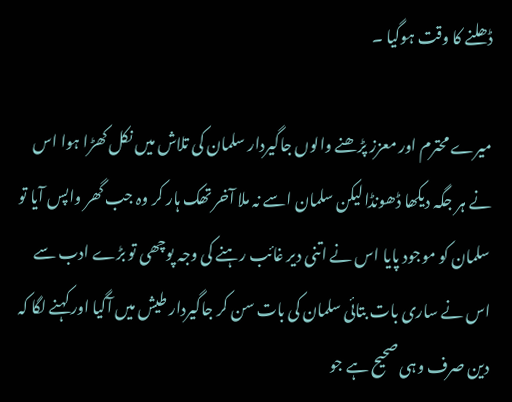ڈھلنے کا وقت ہوگیا ۔

میرے محترم اور معزز پڑھنے والوں جاگیردار سلمان کی تلاش میں نکل کھڑا ہوا اس نے ہر جگہ دیکھا ڈھونڈا لیکن سلمان اسے نہ ملا آخر تھک ہار کر وہ جب گھر واپس آیا تو سلمان کو موجود پایا اس نے اتنی دیر غائب رہنے کی وجہ پوچھی تو بڑے ادب سے اس نے ساری بات بتائی سلمان کی بات سن کر جاگیردار طیش میں آگیا اور کہنے لگا کہ دین صرف وہی صحیح ہے جو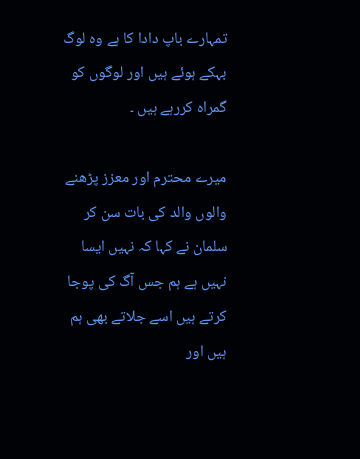تمہارے باپ دادا کا ہے وہ لوگ بہکے ہوئے ہیں اور لوگوں کو گمراہ کررہے ہیں ۔

میرے محترم اور معزز پڑھنے والوں والد کی بات سن کر سلمان نے کہا کہ نہیں ایسا نہیں ہے ہم جس آگ کی پوجا کرتے ہیں اسے جلاتے بھی ہم ہیں اور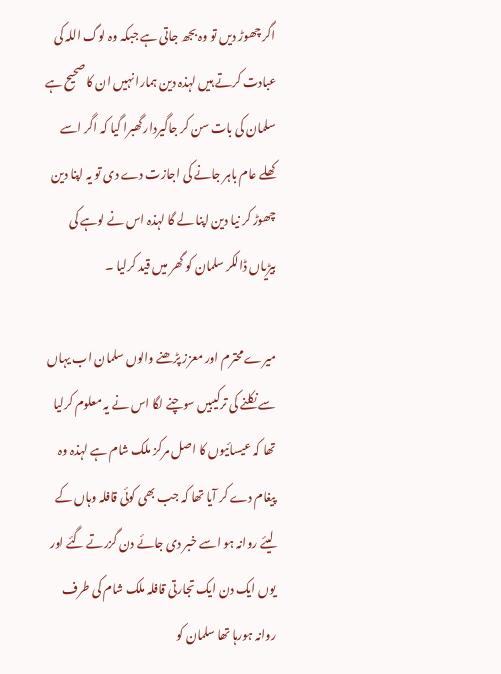اگر چھوڑ دیں تو وہ بجھ جاتی ہے جبکہ وہ لوگ اللہ کی عبادت کرتے ہیں لہذہ دین ہمارا نہیں ان کا صحیح ہے سلمان کی بات سن کر جاگیردار گھبرا گیا کہ اگر اسے کھلے عام باہر جانے کی اجازت دے دی تو یہ اپنا دین چھوڑ کر نیا دین اپنا لے گا لہذہ اس نے لوہے کی بیڑیاں ڈالکر سلمان کو گھر میں قید کرلیا ۔

میرے محترم اور معزز پڑھنے والوں سلمان اب یہاں سے نکلنے کی ترکیبیں سوچنے لگا اس نے یہ معلوم کرلیا تھا کہ عیسائیوں کا اصل مرکز ملک شام ہے لہذہ وہ پیغام دے کر آیا تھا کہ جب بھی کوئی قافلہ وہاں کے لیئے روانہ ہو اسے خبر دی جائے دن گزرتے گئے اور یوں ایک دن ایک تجارتی قافلہ ملک شام کی طرف روانہ ہورہا تھا سلمان کو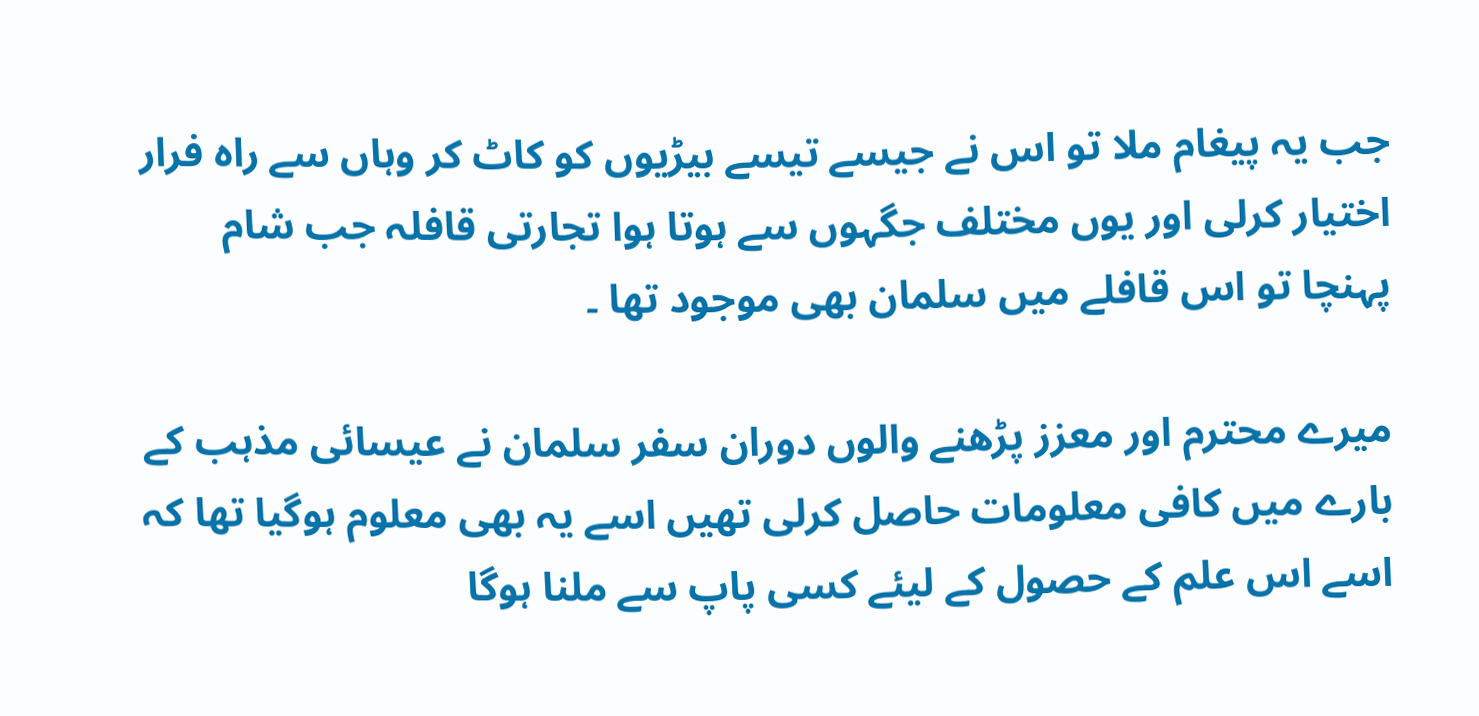جب یہ پیغام ملا تو اس نے جیسے تیسے بیڑیوں کو کاٹ کر وہاں سے راہ فرار اختیار کرلی اور یوں مختلف جگہوں سے ہوتا ہوا تجارتی قافلہ جب شام پہنچا تو اس قافلے میں سلمان بھی موجود تھا ۔

میرے محترم اور معزز پڑھنے والوں دوران سفر سلمان نے عیسائی مذہب کے بارے میں کافی معلومات حاصل کرلی تھیں اسے یہ بھی معلوم ہوگیا تھا کہ اسے اس علم کے حصول کے لیئے کسی پاپ سے ملنا ہوگا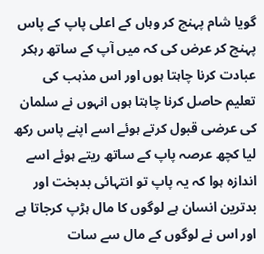گویا شام پہنچ کر وہاں کے اعلی پاپ کے پاس پہنچ کر عرض کی کہ میں آپ کے ساتھ رہکر عبادت کرنا چاہتا ہوں اور اس مذہب کی تعلیم حاصل کرنا چاہتا ہوں انہوں نے سلمان کی عرضی قبول کرتے ہوئے اسے اپنے پاس رکھ لیا کچھ عرصہ پاپ کے ساتھ ریتے ہوئے اسے اندازہ ہوا کہ یہ پاپ تو انتہائی بدبخت اور بدترین انسان ہے لوگوں کا مال ہڑپ کرجاتا ہے اور اس نے لوگوں کے مال سے سات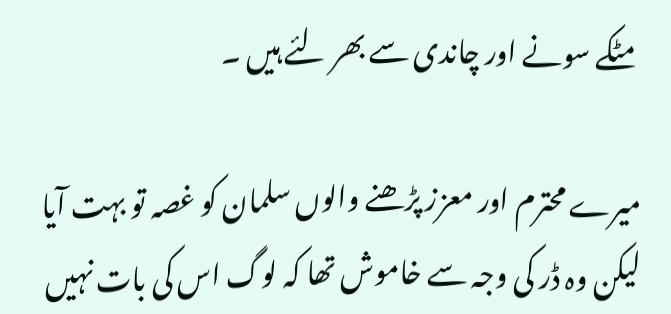مٹکے سونے اور چاندی سے بھر لئے ہیں ۔

میرے محترم اور معزز پڑھنے والوں سلمان کو غصہ تو بہت آیا لیکن وہ ڈر کی وجہ سے خاموش تھا کہ لوگ اس کی بات نہیں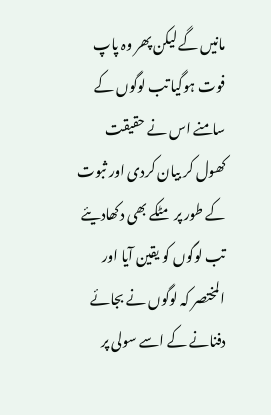مانیں گے لیکن پھر وہ پاپ فوت ہوگیا تب لوگوں کے سامنے اس نے حقیقت کھول کر بیان کردی اور ثبوت کے طور پر مٹکے بھی دکھادیئے تب لوگوں کو یقین آیا اور المختصر کہ لوگوں نے بجائے دفنانے کے اسے سولی پر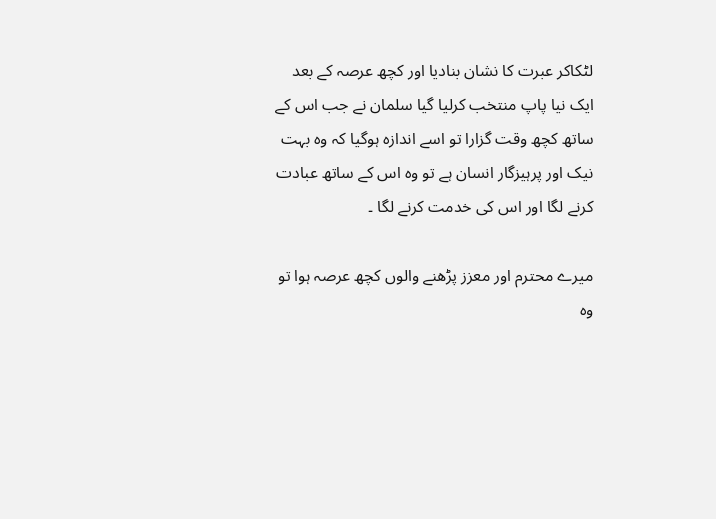لٹکاکر عبرت کا نشان بنادیا اور کچھ عرصہ کے بعد ایک نیا پاپ منتخب کرلیا گیا سلمان نے جب اس کے ساتھ کچھ وقت گزارا تو اسے اندازہ ہوگیا کہ وہ بہت نیک اور پرہیزگار انسان ہے تو وہ اس کے ساتھ عبادت کرنے لگا اور اس کی خدمت کرنے لگا ۔

میرے محترم اور معزز پڑھنے والوں کچھ عرصہ ہوا تو وہ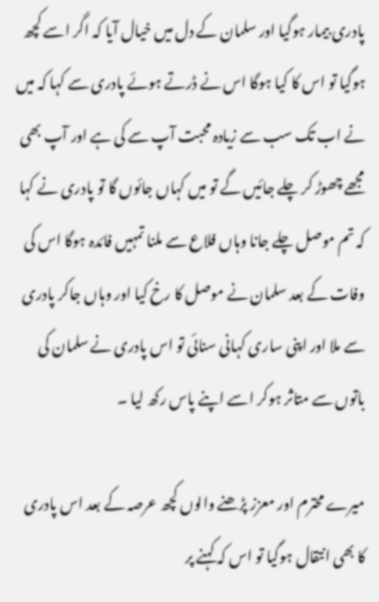پادری بیمار ہوگیا اور سلمان کے دل میں خیال آیا کہ اگر اسے کچھ ہوگیا تو اس کا کیا ہوگا اس نے ڈرتے ہوئے پادری سے کہا کہ میں نے اب تک سب سے زیادہ محبت آپ سے کی ہے اور آپ بھی مجھے چھوڑ کر چلے جائیں گے تو میں کہاں جائوں گا تو پادری نے کہا کہ تم موصل چلے جانا وہاں فلاع سے ملنا تمہیں فائدہ ہوگا اس کی وفات کے بعد سلمان نے موصل کا رخ کیا اور وہاں جاکر پادری سے ملا اور اپنی ساری کہانی سنائی تو اس پادری نے سلمان کی باتوں سے متاثر ہوکر اسے اپنے پاس رکھ لیا ۔

میرے محترم اور معزز پڑھنے والوں کچھ عرصہ کے بعد اس پادری کا بھی انتقال ہوگیا تو اس کہ کہنے پر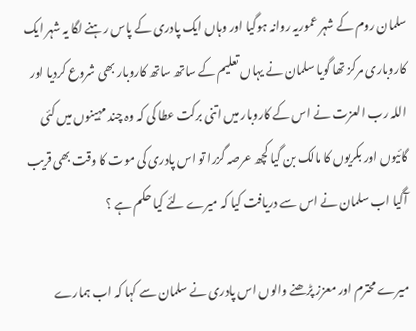سلمان روم کے شہر عموریہ روانہ ہوگیا اور وہاں ایک پادری کے پاس رہنے لگا یہ شہر ایک کاروباری مرکز تھا گویا سلمان نے یہاں تعلیم کے ساتھ ساتھ کاروبار بھی شروع کردیا اور اللہ رب العزت نے اس کے کاروبار میں اتنی برکت عطا کی کہ وہ چند مہینوں میں کئی گائیوں اور بکریوں کا مالک بن گیا کچھ عرصہ گزرا تو اس پادری کی موت کا وقت بھی قریب آگیا اب سلمان نے اس سے دریافت کیا کہ میرے لئے کیا حکم ہے ؟

میرے محترم اور معزز پڑھنے والوں اس پادری نے سلمان سے کہا کہ اب ہمارے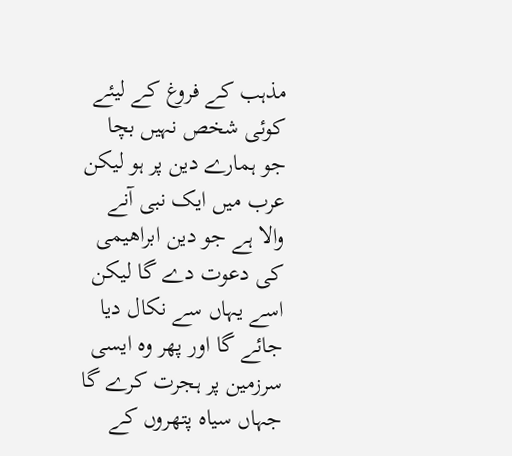مذہب کے فروغ کے لیئے کوئی شخص نہیں بچا جو ہمارے دین پر ہو لیکن عرب میں ایک نبی آنے والا ہے جو دین ابراھیمی کی دعوت دے گا لیکن اسے یہاں سے نکال دیا جائے گا اور پھر وہ ایسی سرزمین پر ہجرت کرے گا جہاں سیاہ پتھروں کے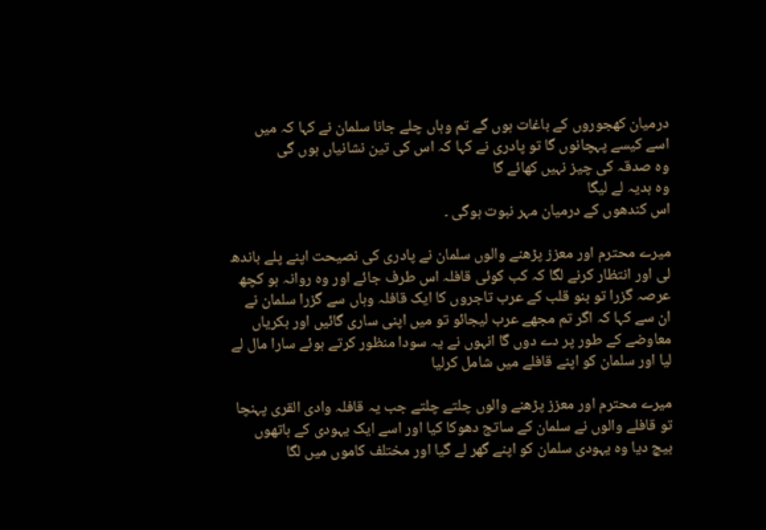درمیان کھجوروں کے باغات ہوں گے تم وہاں چلے جانا سلمان نے کہا کہ میں اسے کیسے پہچانوں گا تو پادری نے کہا کہ اس کی تین نشانیاں ہوں گی
وہ صدقہ کی چیز نہیں کھائے گا
وہ ہدیہ لے لیگا
اس کندھوں کے درمیان مہر نبوت ہوگی ۔

میرے محترم اور معزز پڑھنے والوں سلمان نے پادری کی نصیحت اپنے پلے باندھ لی اور انتظار کرنے لگا کہ کب کوئی قافلہ اس طرف جائے اور وہ روانہ ہو کچھ عرصہ گزرا تو بنو قلب کے عرب تاجروں کا ایک قافلہ وہاں سے گزرا سلمان نے ان سے کہا کہ اگر تم مجھے عرب لیجائو تو میں اپنی ساری گائیں اور بکریاں معاوضے کے طور پر دے دوں گا انہوں نے یہ سودا منظور کرتے ہوئے سارا مال لے لیا اور سلمان کو اپنے قافلے میں شامل کرلیا

میرے محترم اور معزز پڑھنے والوں چلتے چلتے جب یہ قافلہ وادی القری پہنچا تو قافلے والوں نے سلمان کے ساتج دھوکا کیا اور اسے ایک یہودی کے ہاتھوں بیچ دیا وہ یہودی سلمان کو اپنے گھر لے گیا اور مختلف کاموں میں لگا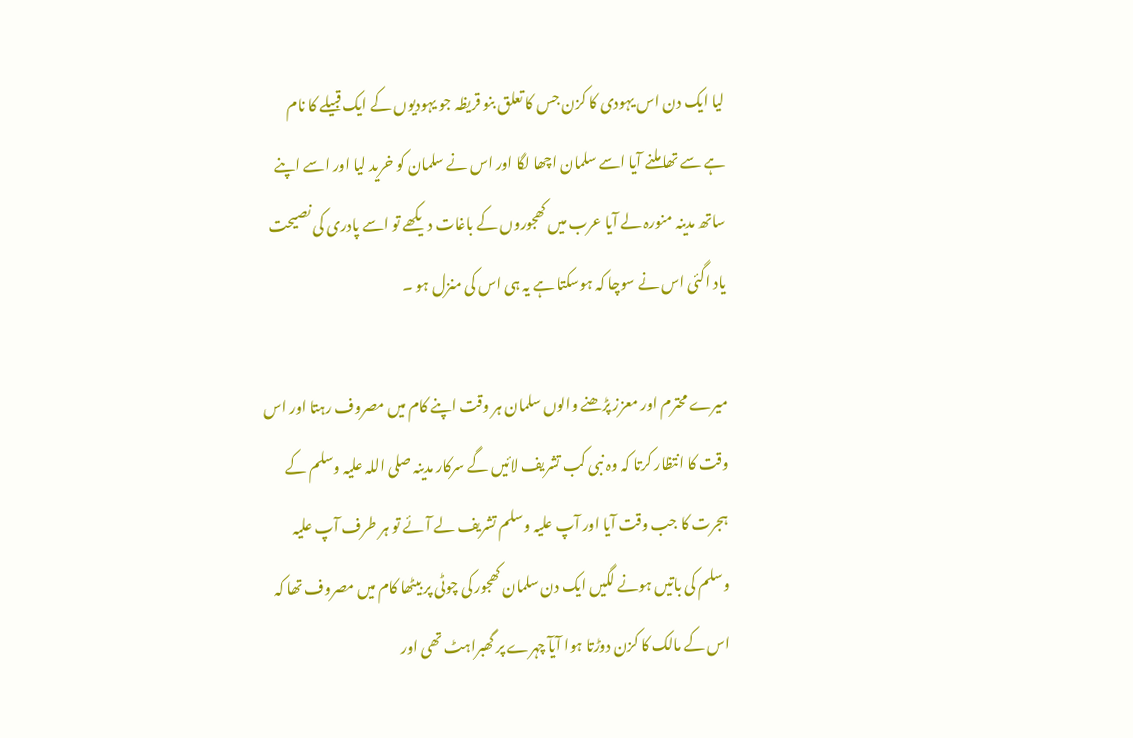لیا ایک دن اس یہودی کا کزن جس کا تعلق بنو قریظہ جو یہودیوں کے ایک قبیلے کا نام ہے سے تھا ملنے آیا اسے سلمان اچھا لگا اور اس نے سلمان کو خرید لیا اور اسے اپنے ساتھ مدینہ منورہ لے آیا عرب میں کھجوروں کے باغات دیکھے تو اسے پادری کی نصیحت یاد اگئی اس نے سوچا کہ ہوسکتا ہے یہ ہی اس کی منزل ہو ۔

میرے محترم اور معزز پڑھنے والوں سلمان ہر وقت اپنے کام میں مصروف رہتا اور اس وقت کا انتظار کرتا کہ وہ نبی کب تشریف لائیں گے سرکار مدینہ صلی اللہ علیہ وسلم کے ہجرت کا جب وقت آیا اور آپ علیہ وسلم تشریف لے آئے تو ہر طرف آپ علیہ وسلم کی باتیں ہونے لگیں ایک دن سلمان کھجور کی چوٹی پر بیٹھا کام میں مصروف تھا کہ اس کے مالک کا کزن دوڑتا ہوا آیآ چہرے پر گھبراہٹ تھی اور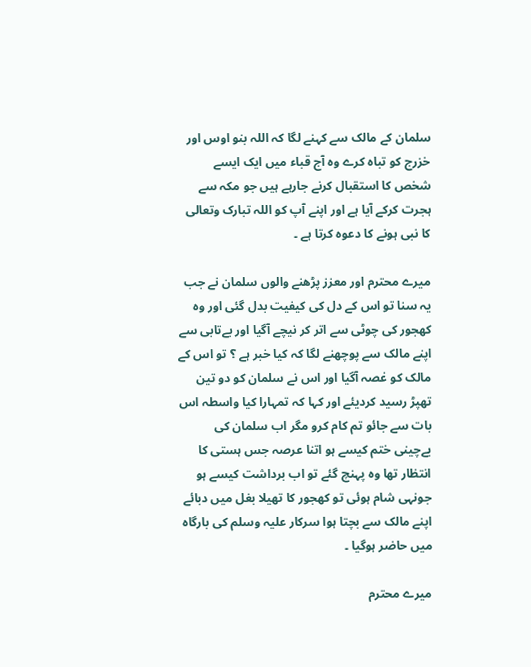سلمان کے مالک سے کہنے لگا کہ اللہ بنو اوس اور خزرج کو تباہ کرے وہ آج قباء میں ایک ایسے شخص کا استقبال کرنے جارہے ہیں جو مکہ سے ہجرت کرکے آیا ہے اور اپنے آپ کو اللہ تبارک وتعالی کا نبی ہونے کا دعوہ کرتا ہے ۔

میرے محترم اور معزز پڑھنے والوں سلمان نے جب یہ سنا تو اس کے دل کی کیفیت بدل گئی اور وہ کھجور کی چوٹی سے اتر کر نیچے آگیا اور بےتابی سے اپنے مالک سے پوچھنے لگا کہ کیا خبر ہے ؟ تو اس کے مالک کو غصہ آگیا اور اس نے سلمان کو دو تین تھپڑ رسید کردیئے اور کہا کہ تمہارا کیا واسطہ اس بات سے جائو تم کام کرو مگر اب سلمان کی بےچینی ختم کیسے ہو اتنا عرصہ جس ہستی کا انتظار تھا وہ پہنچ گئے تو اب برداشت کیسے ہو جونہی شام ہوئی تو کھجور کا تھیلا بغل میں دبائے اپنے مالک سے بچتا ہوا سرکار علیہ وسلم کی بارگاہ میں حاضر ہوگیا ۔

میرے محترم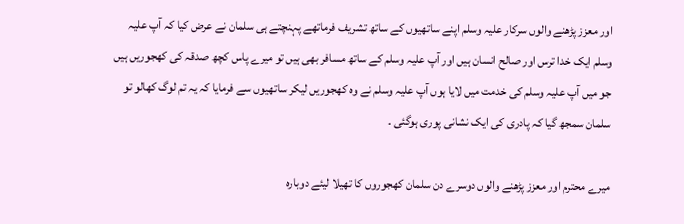اور معزز پڑھنے والوں سرکار علیہ وسلم اپنے ساتھیوں کے ساتھ تشریف فرماتھے پہنچتے ہی سلمان نے عرض کیا کہ آپ علیہ وسلم ایک خدا ترس اور صالح انسان ہیں اور آپ علیہ وسلم کے ساتھ مسافر بھی ہیں تو میرے پاس کچھ صدقہ کی کھجوریں ہیں جو میں آپ علیہ وسلم کی خدمت میں لایا ہوں آپ علیہ وسلم نے وہ کھجوریں لیکر ساتھیوں سے فرمایا کہ یہ تم لوگ کھالو تو سلمان سمجھ گیا کہ پادری کی ایک نشانی پوری ہوگئی ۔

میرے محترم اور معزز پڑھنے والوں دوسرے دن سلمان کھجوروں کا تھیلا لیئے دوبارہ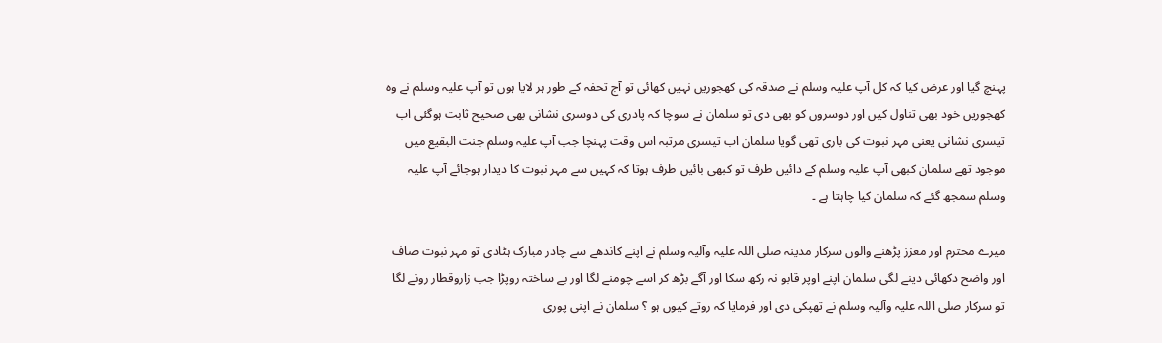پہنچ گیا اور عرض کیا کہ کل آپ علیہ وسلم نے صدقہ کی کھجوریں نہیں کھائی تو آج تحفہ کے طور ہر لایا ہوں تو آپ علیہ وسلم نے وہ کھجوریں خود بھی تناول کیں اور دوسروں کو بھی دی تو سلمان نے سوچا کہ پادری کی دوسری نشانی بھی صحیح ثابت ہوگئی اب تیسری نشانی یعنی مہر نبوت کی باری تھی گویا سلمان اب تیسری مرتبہ اس وقت پہنچا جب آپ علیہ وسلم جنت البقیع میں موجود تھے سلمان کبھی آپ علیہ وسلم کے دائیں طرف تو کبھی بائیں طرف ہوتا کہ کہیں سے مہر نبوت کا دیدار ہوجائے آپ علیہ وسلم سمجھ گئے کہ سلمان کیا چاہتا ہے ۔

میرے محترم اور معزز پڑھنے والوں سرکار مدینہ صلی اللہ علیہ وآلیہ وسلم نے اپنے کاندھے سے چادر مبارک ہٹادی تو مہر نبوت صاف اور واضح دکھائی دینے لگی سلمان اپنے اوپر قابو نہ رکھ سکا اور آگے بڑھ کر اسے چومنے لگا اور بے ساختہ روپڑا جب زاروقطار رونے لگا تو سرکار صلی اللہ علیہ وآلیہ وسلم نے تھپکی دی اور فرمایا کہ روتے کیوں ہو ؟ سلمان نے اپنی پوری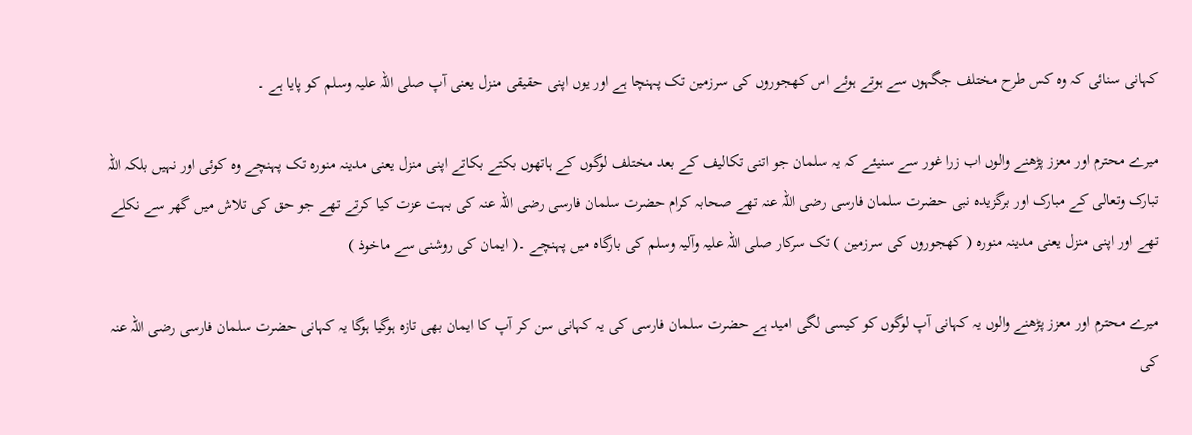کہانی سنائی کہ وہ کس طرح مختلف جگہوں سے ہوتے ہوئے اس کھجوروں کی سرزمین تک پہنچا ہے اور یوں اپنی حقیقی منزل یعنی آپ صلی اللہ علیہ وسلم کو پایا ہے ۔

میرے محترم اور معزز پڑھنے والوں اب زرا غور سے سنیئے کہ یہ سلمان جو اتنی تکالیف کے بعد مختلف لوگوں کے ہاتھوں بکتے بکاتے اپنی منزل یعنی مدینہ منورہ تک پہنچے وہ کوئی اور نہیں بلکہ اللہ تبارک وتعالی کے مبارک اور برگزیدہ نبی حضرت سلمان فارسی رضی اللہ عنہ تھے صحابہ کرام حضرت سلمان فارسی رضی اللہ عنہ کی بہت عزت کیا کرتے تھے جو حق کی تلاش میں گھر سے نکلے تھے اور اپنی منزل یعنی مدینہ منورہ ( کھجوروں کی سرزمین ) تک سرکار صلی اللہ علیہ وآلیہ وسلم کی بارگاہ میں پہنچے ۔( ایمان کی روشنی سے ماخوذ )

میرے محترم اور معزز پڑھنے والوں یہ کہانی آپ لوگوں کو کیسی لگی امید ہے حضرت سلمان فارسی کی یہ کہانی سن کر آپ کا ایمان بھی تازہ ہوگیا ہوگا یہ کہانی حضرت سلمان فارسی رضی اللہ عنہ کی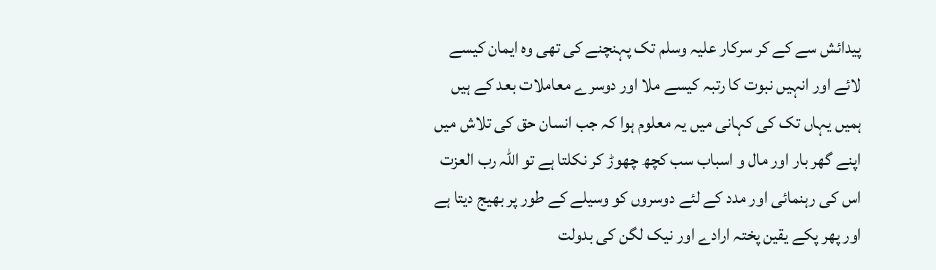پیدائش سے کے کر سرکار علیہ وسلم تک پہنچنے کی تھی وہ ایمان کیسے لائے اور انہیں نبوت کا رتبہ کیسے ملا اور دوسرے معاملات بعد کے ہیں ہمیں یہاں تک کی کہانی میں یہ معلوم ہوا کہ جب انسان حق کی تلاش میں اپنے گھر بار اور مال و اسباب سب کچھ چھوڑ کر نکلتا ہے تو اللہ رب العزت اس کی رہنمائی اور مدد کے لئے دوسروں کو وسیلے کے طور پر بھیج دیتا ہے اور پھر پکے یقین پختہ ارادے اور نیک لگن کی بدولت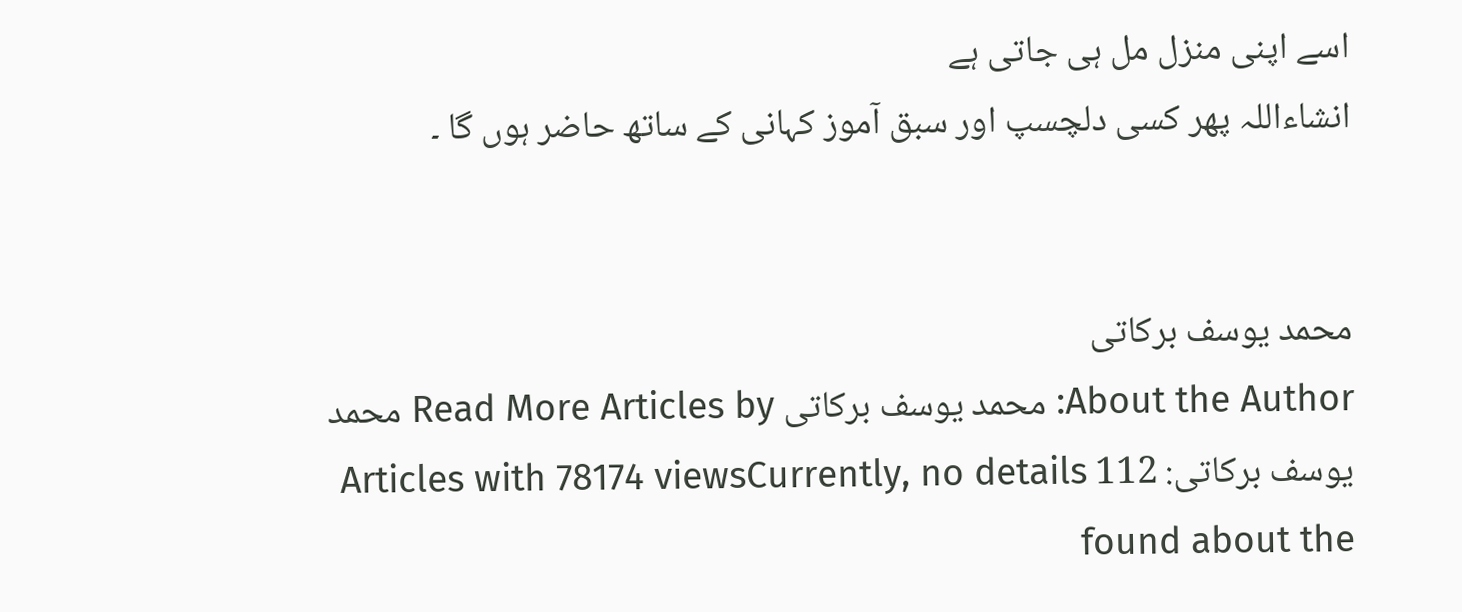اسے اپنی منزل مل ہی جاتی ہے
انشاءاللہ پھر کسی دلچسپ اور سبق آموز کہانی کے ساتھ حاضر ہوں گا ۔


محمد یوسف برکاتی
About the Author: محمد یوسف برکاتی Read More Articles by محمد یوسف برکاتی: 112 Articles with 78174 viewsCurrently, no details found about the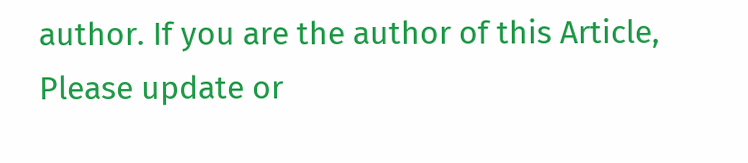author. If you are the author of this Article, Please update or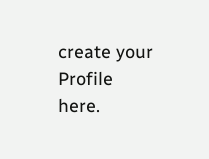create your Profile here.